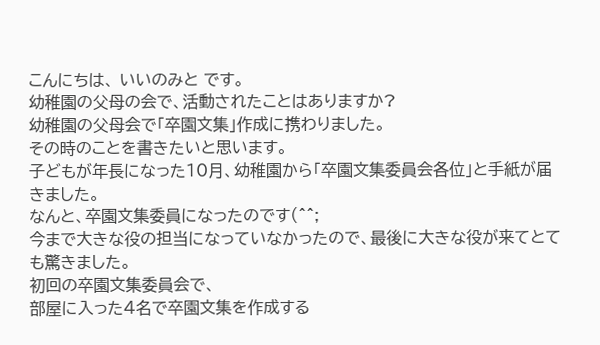こんにちは、 いいのみと です。
幼稚園の父母の会で、活動されたことはありますか?
幼稚園の父母会で「卒園文集」作成に携わりました。
その時のことを書きたいと思います。
子どもが年長になった10月、幼稚園から「卒園文集委員会各位」と手紙が届きました。
なんと、卒園文集委員になったのです(^^;
今まで大きな役の担当になっていなかったので、最後に大きな役が来てとても驚きました。
初回の卒園文集委員会で、
部屋に入った4名で卒園文集を作成する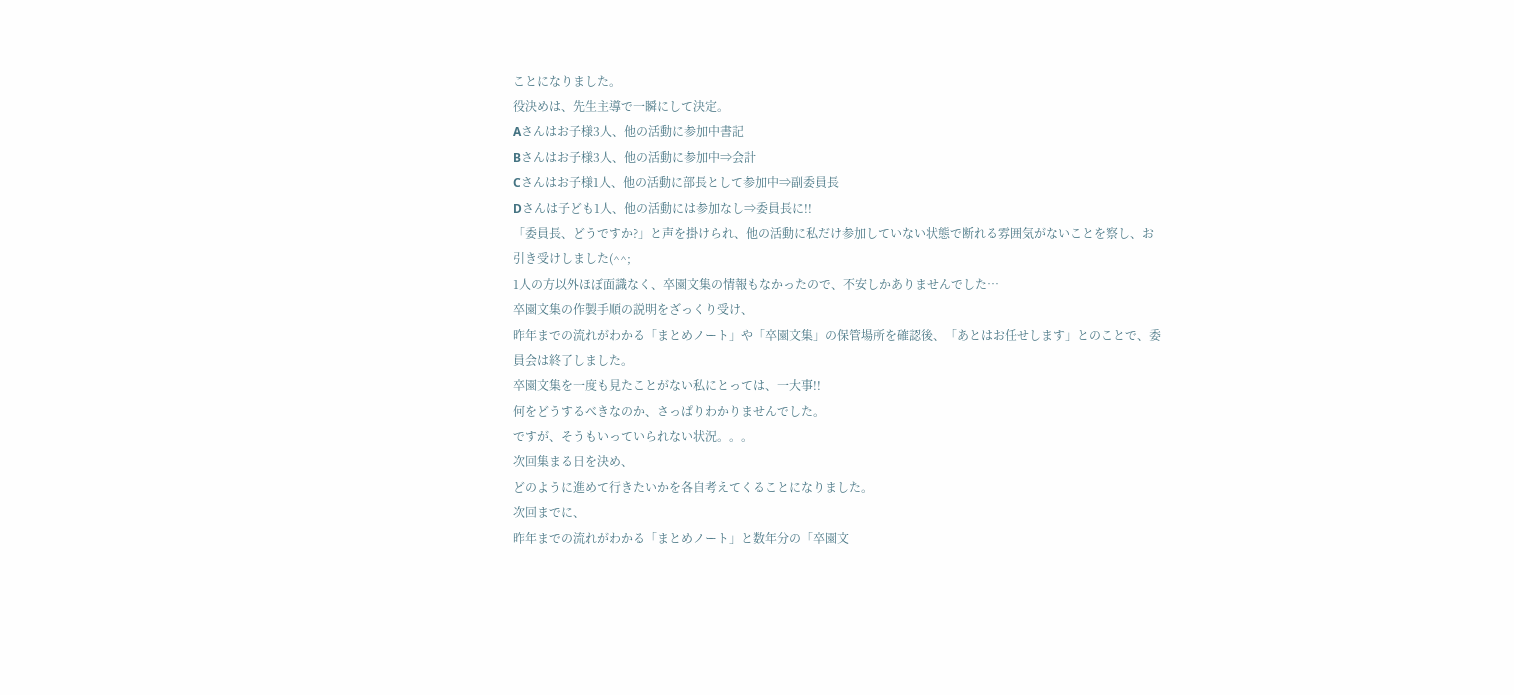ことになりました。
役決めは、先生主導で一瞬にして決定。
Aさんはお子様3人、他の活動に参加中書記
Bさんはお子様3人、他の活動に参加中⇒会計
Cさんはお子様1人、他の活動に部長として参加中⇒副委員長
Dさんは子ども1人、他の活動には参加なし⇒委員長に!!
「委員長、どうですか?」と声を掛けられ、他の活動に私だけ参加していない状態で断れる雰囲気がないことを察し、お引き受けしました(^^;
1人の方以外ほぼ面識なく、卒園文集の情報もなかったので、不安しかありませんでした…
卒園文集の作製手順の説明をざっくり受け、
昨年までの流れがわかる「まとめノート」や「卒園文集」の保管場所を確認後、「あとはお任せします」とのことで、委員会は終了しました。
卒園文集を一度も見たことがない私にとっては、一大事!!
何をどうするべきなのか、さっぱりわかりませんでした。
ですが、そうもいっていられない状況。。。
次回集まる日を決め、
どのように進めて行きたいかを各自考えてくることになりました。
次回までに、
昨年までの流れがわかる「まとめノート」と数年分の「卒園文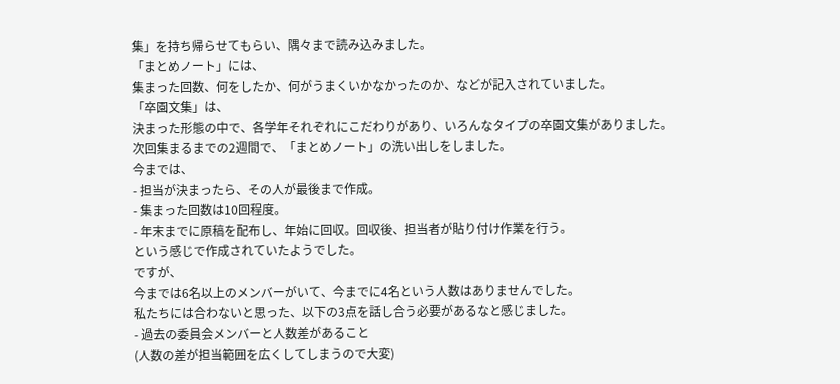集」を持ち帰らせてもらい、隅々まで読み込みました。
「まとめノート」には、
集まった回数、何をしたか、何がうまくいかなかったのか、などが記入されていました。
「卒園文集」は、
決まった形態の中で、各学年それぞれにこだわりがあり、いろんなタイプの卒園文集がありました。
次回集まるまでの2週間で、「まとめノート」の洗い出しをしました。
今までは、
- 担当が決まったら、その人が最後まで作成。
- 集まった回数は10回程度。
- 年末までに原稿を配布し、年始に回収。回収後、担当者が貼り付け作業を行う。
という感じで作成されていたようでした。
ですが、
今までは6名以上のメンバーがいて、今までに4名という人数はありませんでした。
私たちには合わないと思った、以下の3点を話し合う必要があるなと感じました。
- 過去の委員会メンバーと人数差があること
(人数の差が担当範囲を広くしてしまうので大変)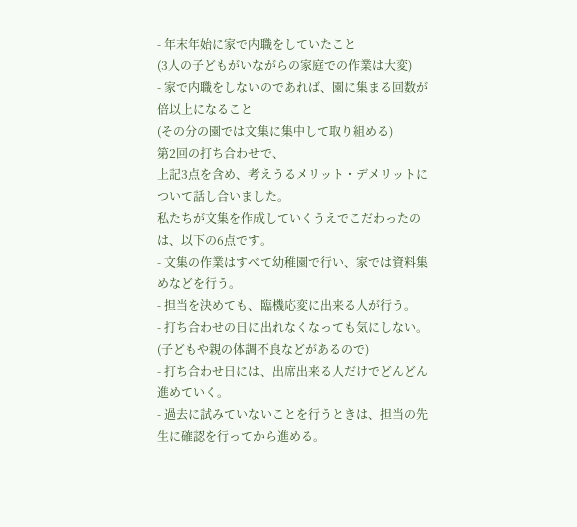- 年末年始に家で内職をしていたこと
(3人の子どもがいながらの家庭での作業は大変)
- 家で内職をしないのであれば、園に集まる回数が倍以上になること
(その分の園では文集に集中して取り組める)
第2回の打ち合わせで、
上記3点を含め、考えうるメリット・デメリットについて話し合いました。
私たちが文集を作成していくうえでこだわったのは、以下の6点です。
- 文集の作業はすべて幼稚園で行い、家では資料集めなどを行う。
- 担当を決めても、臨機応変に出来る人が行う。
- 打ち合わせの日に出れなくなっても気にしない。(子どもや親の体調不良などがあるので)
- 打ち合わせ日には、出席出来る人だけでどんどん進めていく。
- 過去に試みていないことを行うときは、担当の先生に確認を行ってから進める。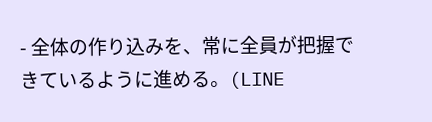- 全体の作り込みを、常に全員が把握できているように進める。(LINE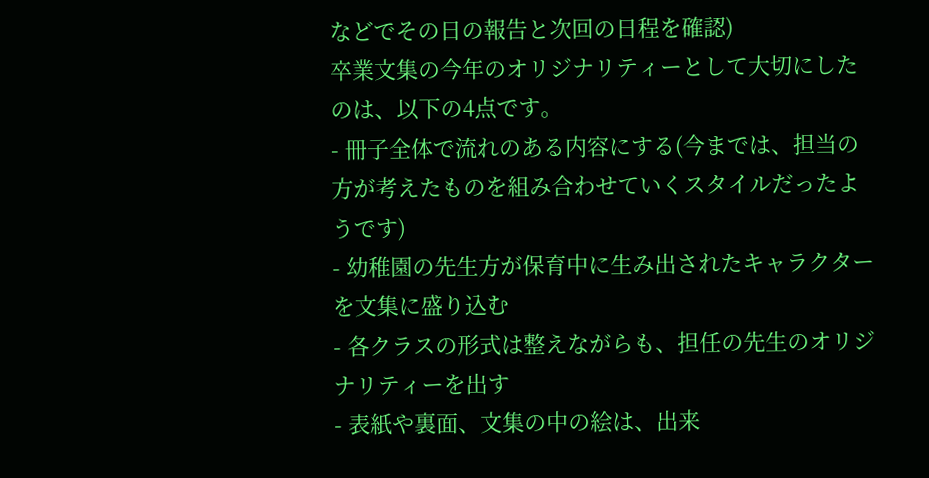などでその日の報告と次回の日程を確認)
卒業文集の今年のオリジナリティーとして大切にしたのは、以下の4点です。
- 冊子全体で流れのある内容にする(今までは、担当の方が考えたものを組み合わせていくスタイルだったようです)
- 幼稚園の先生方が保育中に生み出されたキャラクターを文集に盛り込む
- 各クラスの形式は整えながらも、担任の先生のオリジナリティーを出す
- 表紙や裏面、文集の中の絵は、出来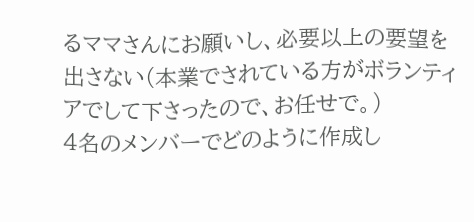るママさんにお願いし、必要以上の要望を出さない(本業でされている方がボランティアでして下さったので、お任せで。)
4名のメンバーでどのように作成し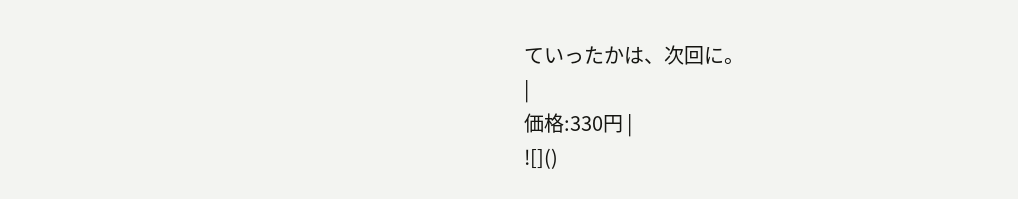ていったかは、次回に。
|
価格:330円 |
![]()